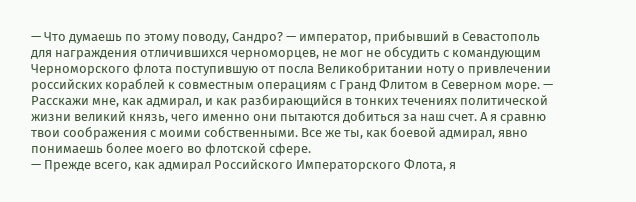— Что думаешь по этому поводу, Сандро? — император, прибывший в Севастополь для награждения отличившихся черноморцев, не мог не обсудить с командующим Черноморского флота поступившую от посла Великобритании ноту о привлечении российских кораблей к совместным операциям с Гранд Флитом в Северном море. — Расскажи мне, как адмирал, и как разбирающийся в тонких течениях политической жизни великий князь, чего именно они пытаются добиться за наш счет. А я сравню твои соображения с моими собственными. Все же ты, как боевой адмирал, явно понимаешь более моего во флотской сфере.
— Прежде всего, как адмирал Российского Императорского Флота, я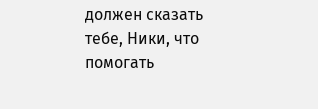должен сказать тебе, Ники, что помогать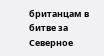британцам в битве за Северное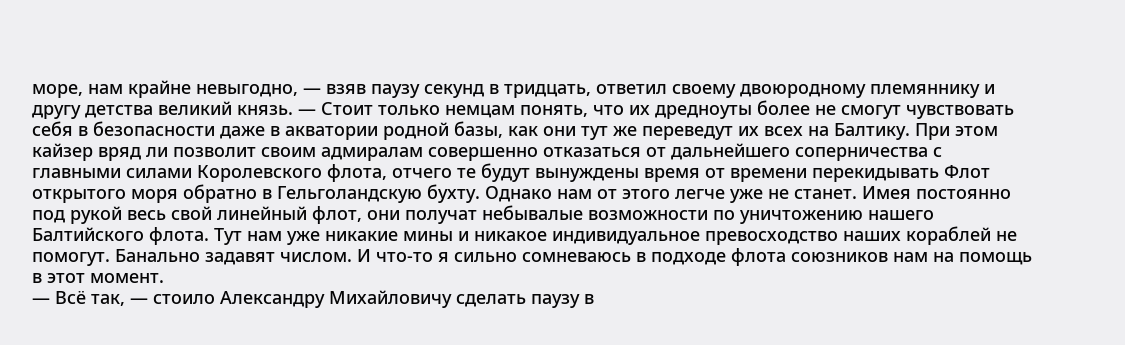море, нам крайне невыгодно, — взяв паузу секунд в тридцать, ответил своему двоюродному племяннику и другу детства великий князь. — Стоит только немцам понять, что их дредноуты более не смогут чувствовать себя в безопасности даже в акватории родной базы, как они тут же переведут их всех на Балтику. При этом кайзер вряд ли позволит своим адмиралам совершенно отказаться от дальнейшего соперничества с главными силами Королевского флота, отчего те будут вынуждены время от времени перекидывать Флот открытого моря обратно в Гельголандскую бухту. Однако нам от этого легче уже не станет. Имея постоянно под рукой весь свой линейный флот, они получат небывалые возможности по уничтожению нашего Балтийского флота. Тут нам уже никакие мины и никакое индивидуальное превосходство наших кораблей не помогут. Банально задавят числом. И что-то я сильно сомневаюсь в подходе флота союзников нам на помощь в этот момент.
— Всё так, — стоило Александру Михайловичу сделать паузу в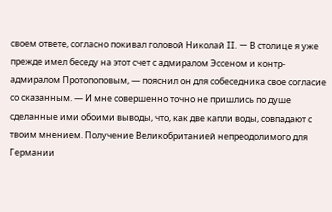своем ответе, согласно покивал головой Николай II. — В столице я уже прежде имел беседу на этот счет с адмиралом Эссеном и контр-адмиралом Протопоповым, — пояснил он для собеседника свое согласие со сказанным. — И мне совершенно точно не пришлись по душе сделанные ими обоими выводы, что, как две капли воды, совпадают с твоим мнением. Получение Великобританией непреодолимого для Германии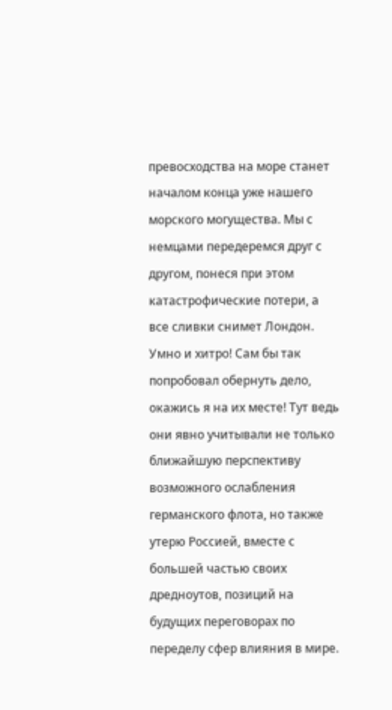превосходства на море станет началом конца уже нашего морского могущества. Мы с немцами передеремся друг с другом, понеся при этом катастрофические потери, а все сливки снимет Лондон. Умно и хитро! Сам бы так попробовал обернуть дело, окажись я на их месте! Тут ведь они явно учитывали не только ближайшую перспективу возможного ослабления германского флота, но также утерю Россией, вместе с большей частью своих дредноутов, позиций на будущих переговорах по переделу сфер влияния в мире.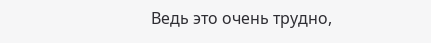Ведь это очень трудно,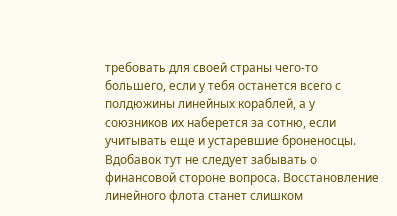требовать для своей страны чего-то большего, если у тебя останется всего с полдюжины линейных кораблей, а у союзников их наберется за сотню, если учитывать еще и устаревшие броненосцы. Вдобавок тут не следует забывать о финансовой стороне вопроса. Восстановление линейного флота станет слишком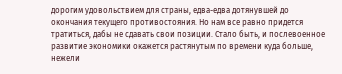дорогим удовольствием для страны, едва-едва дотянувшей до окончания текущего противостояния. Но нам все равно придется тратиться, дабы не сдавать свои позиции. Стало быть, и послевоенное развитие экономики окажется растянутым по времени куда больше, нежели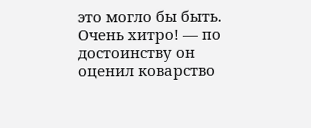это могло бы быть. Очень хитро! — по достоинству он оценил коварство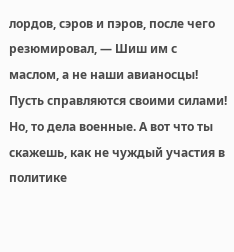лордов, сэров и пэров, после чего резюмировал, — Шиш им с маслом, а не наши авианосцы! Пусть справляются своими силами! Но, то дела военные. А вот что ты скажешь, как не чуждый участия в политике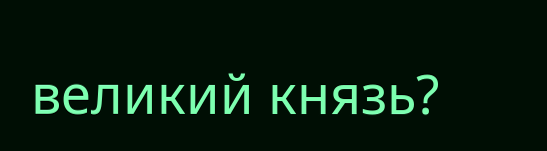великий князь?